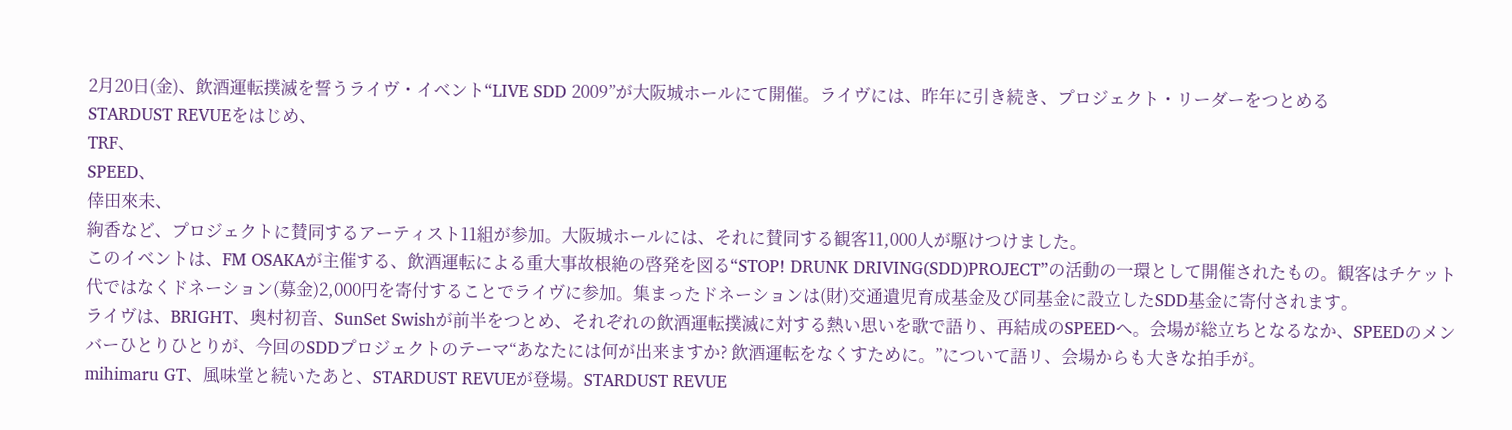2月20日(金)、飲酒運転撲滅を誓うライヴ・イベント“LIVE SDD 2009”が大阪城ホールにて開催。ライヴには、昨年に引き続き、プロジェクト・リーダーをつとめる
STARDUST REVUEをはじめ、
TRF、
SPEED、
倖田來未、
絢香など、プロジェクトに賛同するアーティスト11組が参加。大阪城ホールには、それに賛同する観客11,000人が駆けつけました。
このイベントは、FM OSAKAが主催する、飲酒運転による重大事故根絶の啓発を図る“STOP! DRUNK DRIVING(SDD)PROJECT”の活動の一環として開催されたもの。観客はチケット代ではなくドネーション(募金)2,000円を寄付することでライヴに参加。集まったドネーションは(財)交通遺児育成基金及び同基金に設立したSDD基金に寄付されます。
ライヴは、BRIGHT、奥村初音、SunSet Swishが前半をつとめ、それぞれの飲酒運転撲滅に対する熱い思いを歌で語り、再結成のSPEEDへ。会場が総立ちとなるなか、SPEEDのメンバーひとりひとりが、今回のSDDプロジェクトのテーマ“あなたには何が出来ますか? 飲酒運転をなくすために。”について語リ、会場からも大きな拍手が。
mihimaru GT、風味堂と続いたあと、STARDUST REVUEが登場。STARDUST REVUE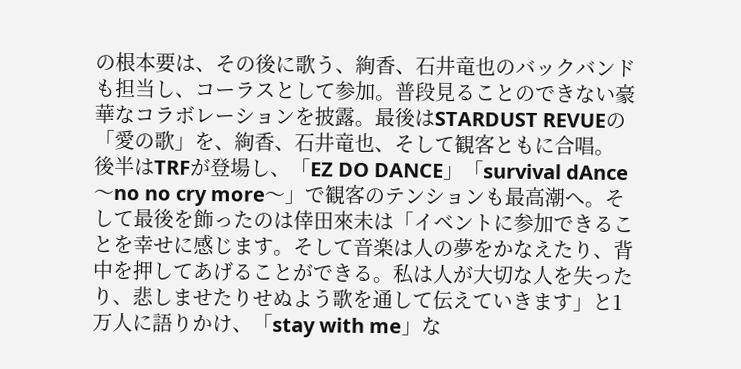の根本要は、その後に歌う、絢香、石井竜也のバックバンドも担当し、コーラスとして参加。普段見ることのできない豪華なコラボレーションを披露。最後はSTARDUST REVUEの「愛の歌」を、絢香、石井竜也、そして観客ともに合唱。
後半はTRFが登場し、「EZ DO DANCE」「survival dAnce 〜no no cry more〜」で観客のテンションも最高潮へ。そして最後を飾ったのは倖田來未は「イベントに参加できることを幸せに感じます。そして音楽は人の夢をかなえたり、背中を押してあげることができる。私は人が大切な人を失ったり、悲しませたりせぬよう歌を通して伝えていきます」と1万人に語りかけ、「stay with me」な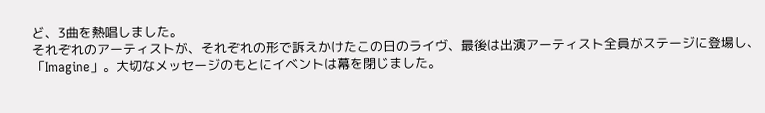ど、3曲を熱唱しました。
それぞれのアーティストが、それぞれの形で訴えかけたこの日のライヴ、最後は出演アーティスト全員がステージに登場し、「Imagine」。大切なメッセージのもとにイベントは幕を閉じました。